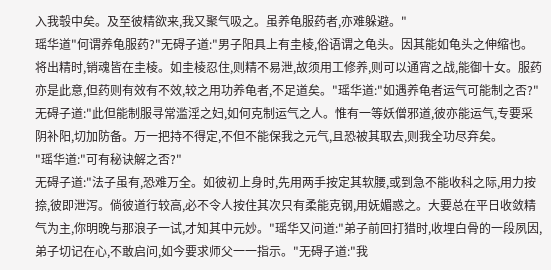入我彀中矣。及至彼精欲来,我又聚气吸之。虽养龟服药者,亦难躲避。"
瑶华道"何谓养龟服药?"无碍子道:"男子阳具上有圭棱,俗语谓之龟头。因其能如龟头之伸缩也。将出精时,销魂皆在圭棱。如圭棱忍住,则精不易泄,故须用工修养,则可以通宵之战,能御十女。服药亦是此意,但药则有效有不效,较之用功养龟者,不足道矣。"瑶华道:"如遇养龟者运气可能制之否?"无碍子道:"此但能制服寻常滥淫之妇,如何克制运气之人。惟有一等妖僧邪道,彼亦能运气,专要采阴补阳,切加防备。万一把持不得定,不但不能保我之元气,且恐被其取去,则我全功尽弃矣。
"瑶华道:"可有秘诀解之否?"
无碍子道:"法子虽有,恐难万全。如彼初上身时,先用两手按定其软腰,或到急不能收科之际,用力按捺,彼即泄泻。倘彼道行较高,必不令人按住其次只有柔能克钢,用妩媚惑之。大要总在平日收敛精气为主,你明晚与那浪子一试,才知其中元妙。"瑶华又问道:"弟子前回打猎时,收埋白骨的一段夙因,弟子切记在心,不敢启问,如今要求师父一一指示。"无碍子道:"我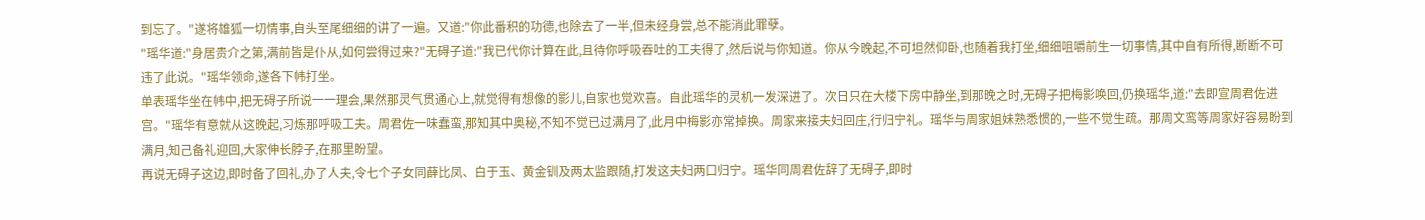到忘了。"遂将雄狐一切情事,自头至尾细细的讲了一遍。又道:"你此番积的功德,也除去了一半,但未经身尝,总不能消此罪孽。
"瑶华道:"身居贵介之第,满前皆是仆从,如何尝得过来?"无碍子道:"我已代你计算在此,且待你呼吸吞吐的工夫得了,然后说与你知道。你从今晚起,不可坦然仰卧,也随着我打坐,细细咀嚼前生一切事情,其中自有所得,断断不可违了此说。"瑶华领命,遂各下帏打坐。
单表瑶华坐在帏中,把无碍子所说一一理会,果然那灵气贯通心上,就觉得有想像的影儿,自家也觉欢喜。自此瑶华的灵机一发深进了。次日只在大楼下房中静坐,到那晚之时,无碍子把梅影唤回,仍换瑶华,道:"去即宣周君佐进宫。"瑶华有意就从这晚起,习炼那呼吸工夫。周君佐一味蠢蛮,那知其中奥秘,不知不觉已过满月了,此月中梅影亦常掉换。周家来接夫妇回庄,行归宁礼。瑶华与周家姐妹熟悉惯的,一些不觉生疏。那周文鸾等周家好容易盼到满月,知己备礼迎回,大家伸长脖子,在那里盼望。
再说无碍子这边,即时备了回礼,办了人夫,令七个子女同薛比凤、白于玉、黄金钏及两太监跟随,打发这夫妇两口归宁。瑶华同周君佐辞了无碍子,即时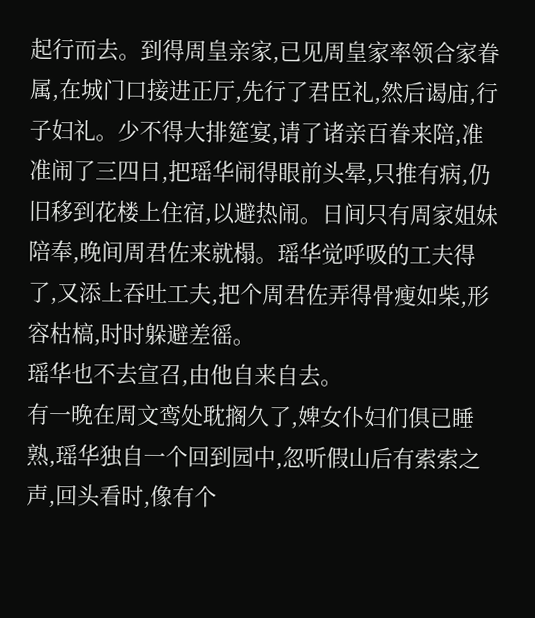起行而去。到得周皇亲家,已见周皇家率领合家眷属,在城门口接进正厅,先行了君臣礼,然后谒庙,行子妇礼。少不得大排筵宴,请了诸亲百眷来陪,准准闹了三四日,把瑶华闹得眼前头晕,只推有病,仍旧移到花楼上住宿,以避热闹。日间只有周家姐妹陪奉,晚间周君佐来就榻。瑶华觉呼吸的工夫得了,又添上吞吐工夫,把个周君佐弄得骨瘦如柴,形容枯槁,时时躲避差徭。
瑶华也不去宣召,由他自来自去。
有一晚在周文鸾处耽搁久了,婢女仆妇们俱已睡熟,瑶华独自一个回到园中,忽听假山后有索索之声,回头看时,像有个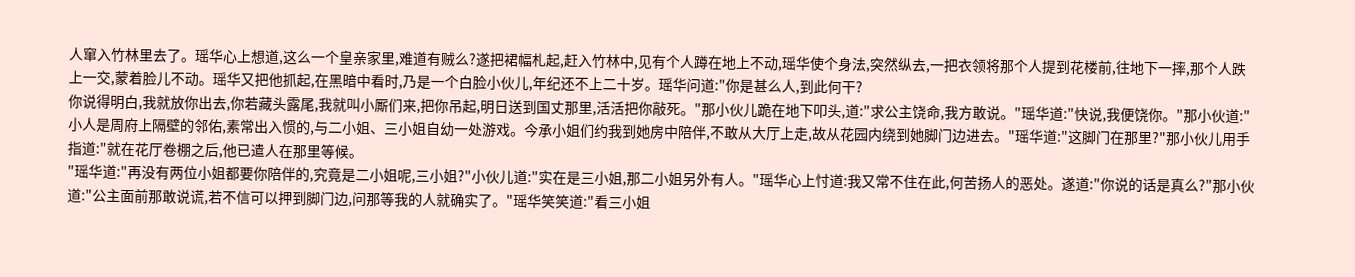人窜入竹林里去了。瑶华心上想道,这么一个皇亲家里,难道有贼么?遂把裙幅札起,赶入竹林中,见有个人蹲在地上不动,瑶华使个身法,突然纵去,一把衣领将那个人提到花楼前,往地下一摔,那个人跌上一交,蒙着脸儿不动。瑶华又把他抓起,在黑暗中看时,乃是一个白脸小伙儿,年纪还不上二十岁。瑶华问道:"你是甚么人,到此何干?
你说得明白,我就放你出去,你若藏头露尾,我就叫小厮们来,把你吊起,明日送到国丈那里,活活把你敲死。"那小伙儿跪在地下叩头,道:"求公主饶命,我方敢说。"瑶华道:"快说,我便饶你。"那小伙道:"小人是周府上隔壁的邻佑,素常出入惯的,与二小姐、三小姐自幼一处游戏。今承小姐们约我到她房中陪伴,不敢从大厅上走,故从花园内绕到她脚门边进去。"瑶华道:"这脚门在那里?"那小伙儿用手指道:"就在花厅卷棚之后,他已遣人在那里等候。
"瑶华道:"再没有两位小姐都要你陪伴的,究竟是二小姐呢,三小姐?"小伙儿道:"实在是三小姐,那二小姐另外有人。"瑶华心上忖道:我又常不住在此,何苦扬人的恶处。遂道:"你说的话是真么?"那小伙道:"公主面前那敢说谎,若不信可以押到脚门边,问那等我的人就确实了。"瑶华笑笑道:"看三小姐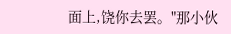面上,饶你去罢。"那小伙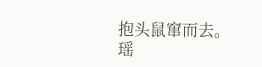抱头鼠窜而去。
瑶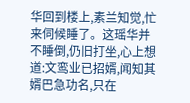华回到楼上,素兰知觉,忙来伺候睡了。这瑶华并不睡倒,仍旧打坐,心上想道:文鸾业已招婿,闻知其婿巴急功名,只在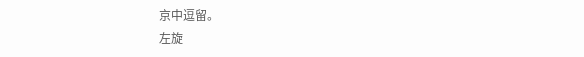京中逗留。
左旋